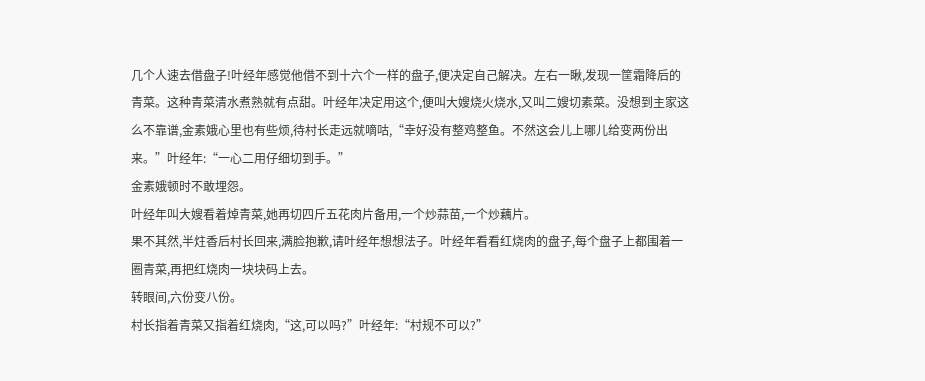几个人速去借盘子!叶经年感觉他借不到十六个一样的盘子,便决定自己解决。左右一瞅,发现一筐霜降后的青菜。这种青菜清水煮熟就有点甜。叶经年决定用这个,便叫大嫂烧火烧水,又叫二嫂切素菜。没想到主家这么不靠谱,金素娥心里也有些烦,待村长走远就嘀咕,“幸好没有整鸡整鱼。不然这会儿上哪儿给变两份出来。”叶经年:“一心二用仔细切到手。”
金素娥顿时不敢埋怨。
叶经年叫大嫂看着焯青菜,她再切四斤五花肉片备用,一个炒蒜苗,一个炒藕片。
果不其然,半炷香后村长回来,满脸抱歉,请叶经年想想法子。叶经年看看红烧肉的盘子,每个盘子上都围着一圈青菜,再把红烧肉一块块码上去。
转眼间,六份变八份。
村长指着青菜又指着红烧肉,“这,可以吗?”叶经年:“村规不可以?”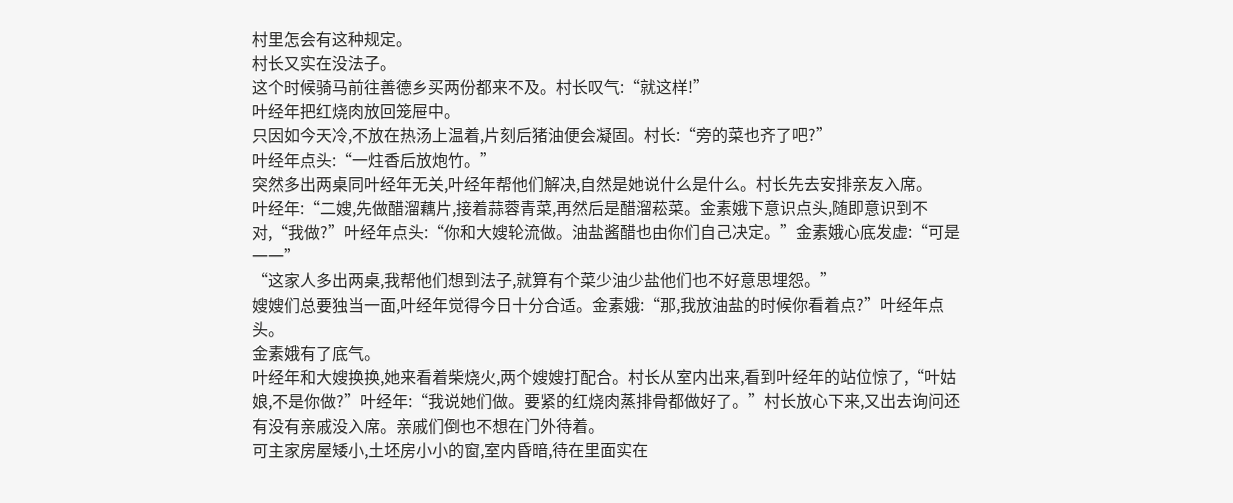村里怎会有这种规定。
村长又实在没法子。
这个时候骑马前往善德乡买两份都来不及。村长叹气:“就这样!”
叶经年把红烧肉放回笼屉中。
只因如今天冷,不放在热汤上温着,片刻后猪油便会凝固。村长:“旁的菜也齐了吧?”
叶经年点头:“一炷香后放炮竹。”
突然多出两桌同叶经年无关,叶经年帮他们解决,自然是她说什么是什么。村长先去安排亲友入席。
叶经年:“二嫂,先做醋溜藕片,接着蒜蓉青菜,再然后是醋溜菘菜。金素娥下意识点头,随即意识到不对,“我做?”叶经年点头:“你和大嫂轮流做。油盐酱醋也由你们自己决定。”金素娥心底发虚:“可是一一”
“这家人多出两桌,我帮他们想到法子,就算有个菜少油少盐他们也不好意思埋怨。”
嫂嫂们总要独当一面,叶经年觉得今日十分合适。金素娥:“那,我放油盐的时候你看着点?”叶经年点头。
金素娥有了底气。
叶经年和大嫂换换,她来看着柴烧火,两个嫂嫂打配合。村长从室内出来,看到叶经年的站位惊了,“叶姑娘,不是你做?”叶经年:“我说她们做。要紧的红烧肉蒸排骨都做好了。”村长放心下来,又出去询问还有没有亲戚没入席。亲戚们倒也不想在门外待着。
可主家房屋矮小,土坯房小小的窗,室内昏暗,待在里面实在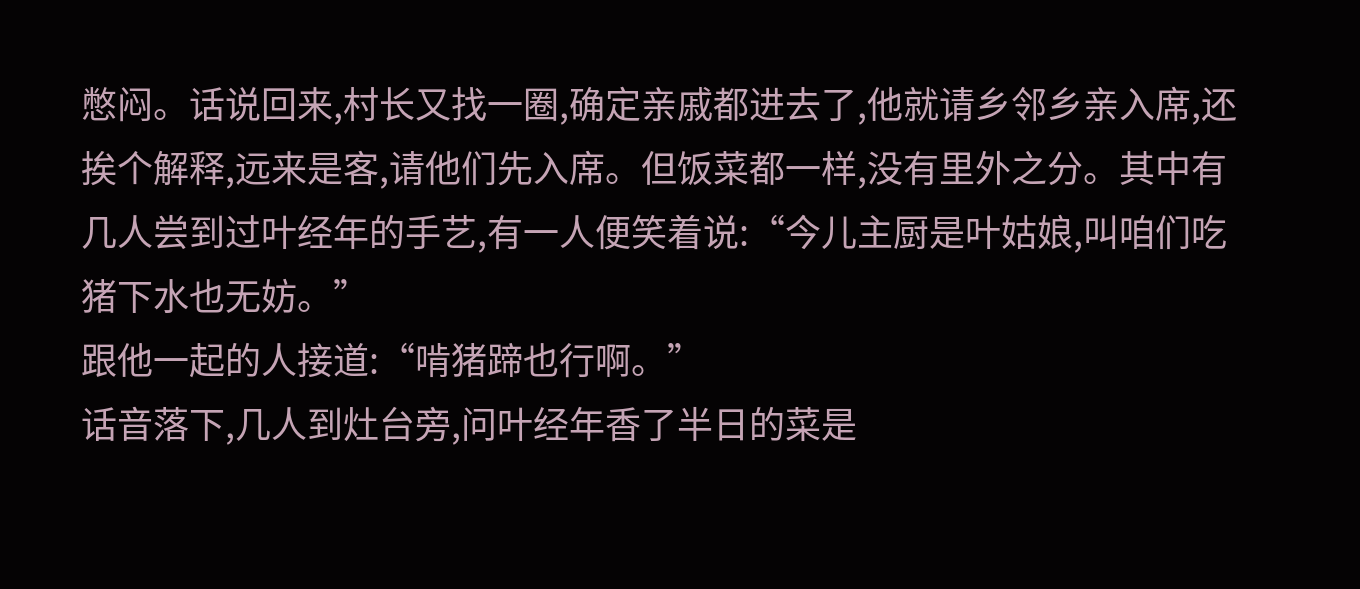憋闷。话说回来,村长又找一圈,确定亲戚都进去了,他就请乡邻乡亲入席,还挨个解释,远来是客,请他们先入席。但饭菜都一样,没有里外之分。其中有几人尝到过叶经年的手艺,有一人便笑着说:“今儿主厨是叶姑娘,叫咱们吃猪下水也无妨。”
跟他一起的人接道:“啃猪蹄也行啊。”
话音落下,几人到灶台旁,问叶经年香了半日的菜是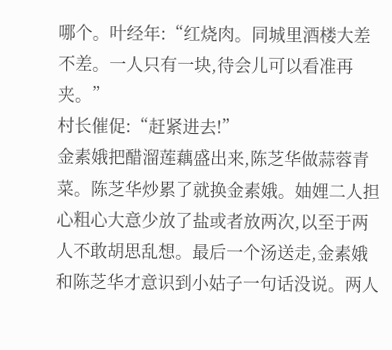哪个。叶经年:“红烧肉。同城里酒楼大差不差。一人只有一块,待会儿可以看准再夹。”
村长催促:“赶紧进去!”
金素娥把醋溜莲藕盛出来,陈芝华做蒜蓉青菜。陈芝华炒累了就换金素娥。妯娌二人担心粗心大意少放了盐或者放两次,以至于两人不敢胡思乱想。最后一个汤送走,金素娥和陈芝华才意识到小姑子一句话没说。两人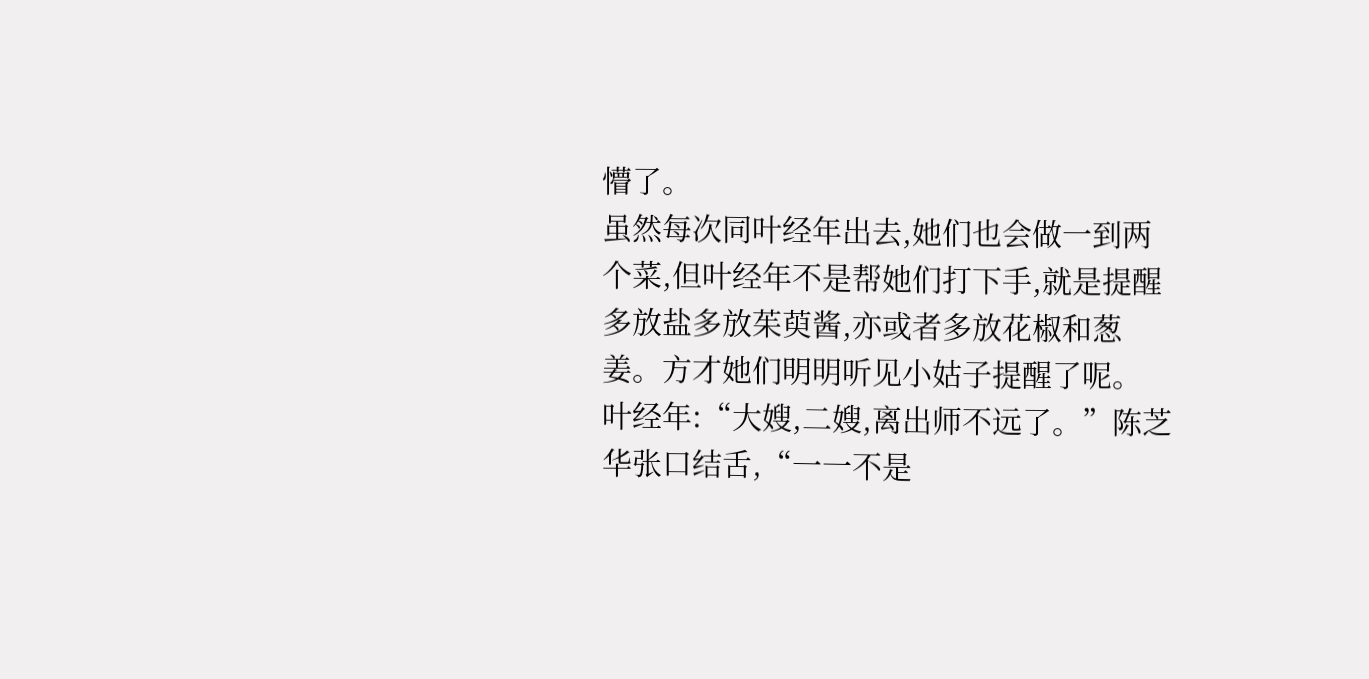懵了。
虽然每次同叶经年出去,她们也会做一到两个菜,但叶经年不是帮她们打下手,就是提醒多放盐多放茱萸酱,亦或者多放花椒和葱姜。方才她们明明听见小姑子提醒了呢。
叶经年:“大嫂,二嫂,离出师不远了。”陈芝华张口结舌,“一一不是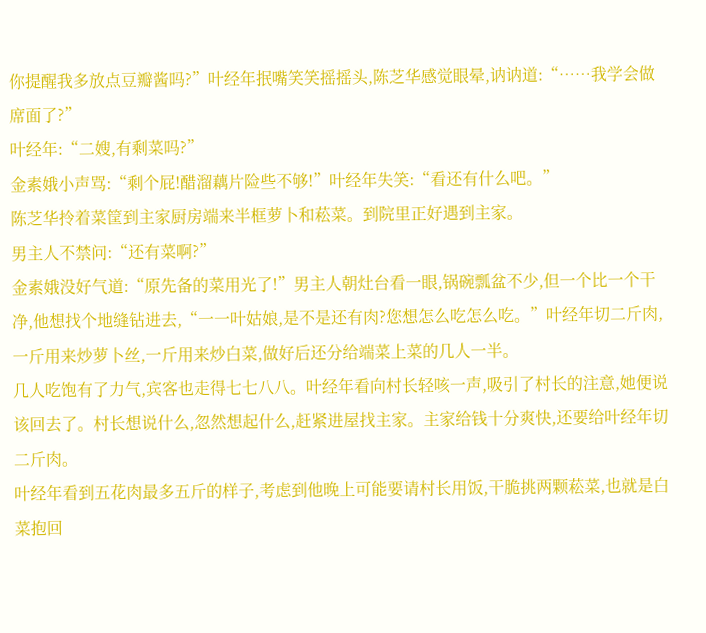你提醒我多放点豆瓣酱吗?”叶经年抿嘴笑笑摇摇头,陈芝华感觉眼晕,讷讷道:“……我学会做席面了?”
叶经年:“二嫂,有剩菜吗?”
金素娥小声骂:“剩个屁!醋溜藕片险些不够!”叶经年失笑:“看还有什么吧。”
陈芝华拎着菜筐到主家厨房端来半框萝卜和菘菜。到院里正好遇到主家。
男主人不禁问:“还有菜啊?”
金素娥没好气道:“原先备的菜用光了!”男主人朝灶台看一眼,锅碗瓢盆不少,但一个比一个干净,他想找个地缝钻进去,“一一叶姑娘,是不是还有肉?您想怎么吃怎么吃。”叶经年切二斤肉,一斤用来炒萝卜丝,一斤用来炒白菜,做好后还分给端菜上菜的几人一半。
几人吃饱有了力气,宾客也走得七七八八。叶经年看向村长轻咳一声,吸引了村长的注意,她便说该回去了。村长想说什么,忽然想起什么,赶紧进屋找主家。主家给钱十分爽快,还要给叶经年切二斤肉。
叶经年看到五花肉最多五斤的样子,考虑到他晚上可能要请村长用饭,干脆挑两颗菘菜,也就是白菜抱回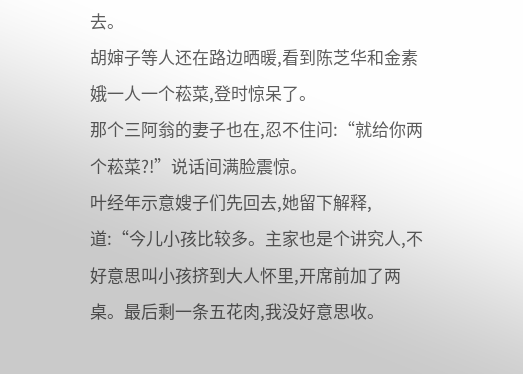去。
胡婶子等人还在路边晒暖,看到陈芝华和金素娥一人一个菘菜,登时惊呆了。
那个三阿翁的妻子也在,忍不住问:“就给你两个菘菜?!”说话间满脸震惊。
叶经年示意嫂子们先回去,她留下解释,道:“今儿小孩比较多。主家也是个讲究人,不好意思叫小孩挤到大人怀里,开席前加了两桌。最后剩一条五花肉,我没好意思收。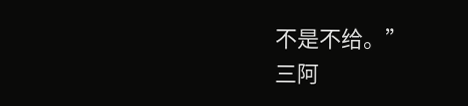不是不给。”
三阿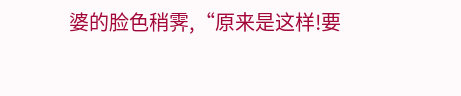婆的脸色稍霁,“原来是这样!要